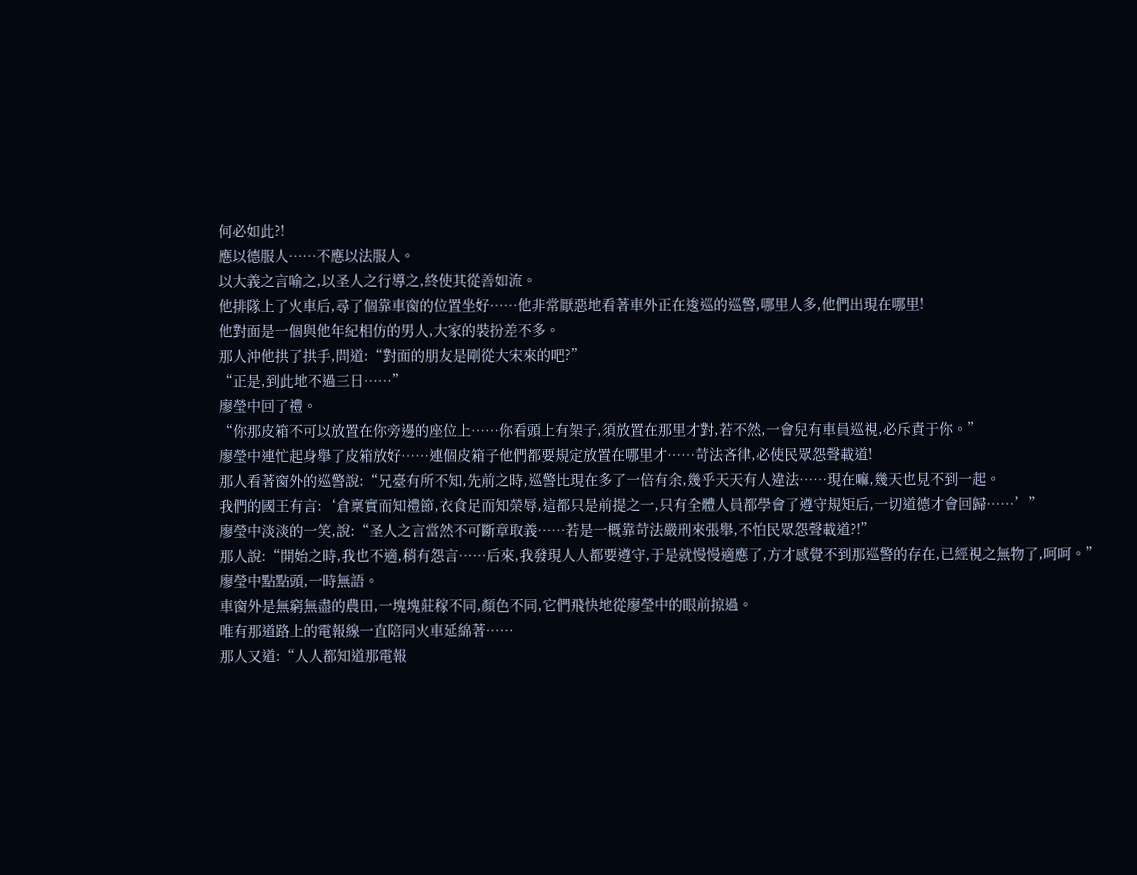何必如此?!
應以德服人……不應以法服人。
以大義之言喻之,以圣人之行導之,終使其從善如流。
他排隊上了火車后,尋了個靠車窗的位置坐好……他非常厭惡地看著車外正在逡巡的巡警,哪里人多,他們出現在哪里!
他對面是一個與他年紀相仿的男人,大家的裝扮差不多。
那人沖他拱了拱手,問道:“對面的朋友是剛從大宋來的吧?”
“正是,到此地不過三日……”
廖瑩中回了禮。
“你那皮箱不可以放置在你旁邊的座位上……你看頭上有架子,須放置在那里才對,若不然,一會兒有車員巡視,必斥責于你。”
廖瑩中連忙起身舉了皮箱放好……連個皮箱子他們都要規定放置在哪里才……苛法吝律,必使民眾怨聲載道!
那人看著窗外的巡警說:“兄臺有所不知,先前之時,巡警比現在多了一倍有余,幾乎天天有人違法……現在嘛,幾天也見不到一起。
我們的國王有言:‘倉稟實而知禮節,衣食足而知榮辱,這都只是前提之一,只有全體人員都學會了遵守規矩后,一切道德才會回歸……’”
廖瑩中淡淡的一笑,說:“圣人之言當然不可斷章取義……若是一概靠苛法嚴刑來張舉,不怕民眾怨聲載道?!”
那人說:“開始之時,我也不適,稍有怨言……后來,我發現人人都要遵守,于是就慢慢適應了,方才感覺不到那巡警的存在,已經視之無物了,呵呵。”
廖瑩中點點頭,一時無語。
車窗外是無窮無盡的農田,一塊塊莊稼不同,顏色不同,它們飛快地從廖瑩中的眼前掠過。
唯有那道路上的電報線一直陪同火車延綿著……
那人又道:“人人都知道那電報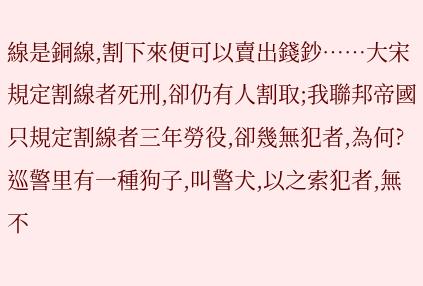線是銅線,割下來便可以賣出錢鈔……大宋規定割線者死刑,卻仍有人割取;我聯邦帝國只規定割線者三年勞役,卻幾無犯者,為何?
巡警里有一種狗子,叫警犬,以之索犯者,無不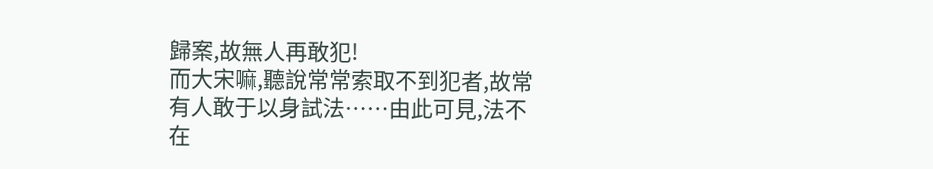歸案,故無人再敢犯!
而大宋嘛,聽說常常索取不到犯者,故常有人敢于以身試法……由此可見,法不在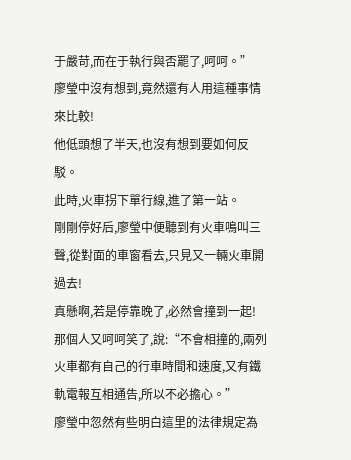于嚴苛,而在于執行與否罷了,呵呵。”
廖瑩中沒有想到,竟然還有人用這種事情來比較!
他低頭想了半天,也沒有想到要如何反駁。
此時,火車拐下單行線,進了第一站。
剛剛停好后,廖瑩中便聽到有火車鳴叫三聲,從對面的車窗看去,只見又一輛火車開過去!
真懸啊,若是停靠晚了,必然會撞到一起!
那個人又呵呵笑了,說:“不會相撞的,兩列火車都有自己的行車時間和速度,又有鐵軌電報互相通告,所以不必擔心。”
廖瑩中忽然有些明白這里的法律規定為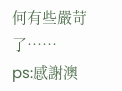何有些嚴苛了……
ps:感謝澳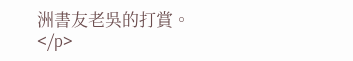洲書友老吳的打賞。</p>